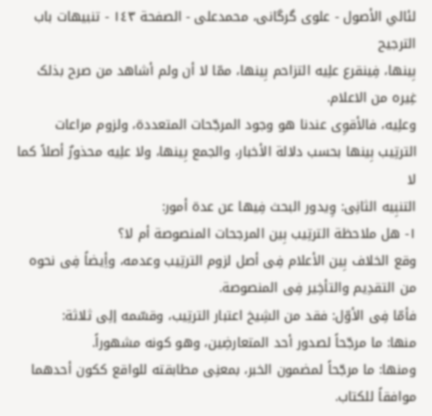لئالي الأصول - علوی گرگانی، محمدعلی - الصفحة ١٤٣ - تنبیهات باب الترجیح
بِینها، فِینقرع علِیه التزاحم بِینها، ممّا لا أن ولم أشاهد من صرح بذلک غِیره من الاعلام.
وعلِیه، فالأقوِی عندنا هو وجود المرجّحات المتعددة، ولزوم مراعات الترتِیب بِینها بحسب دلالة الأخبار، والجمع بِینها، ولا علِیه محذورٌ أصلاً کما لا
التنبِیه الثانِی: وِیدور البحث فِیها عن عدة أمور:
١- هل ملاحظة الترتِیب بِین المرجحات المنصوصة أم لا؟
وقع الخلاف بِین الأعلام فِی أصل لزوم الترتِیب وعدمه، وأِیضاً فِی نحوه من التقدِیم والتأخِیر فِی المنصوصة.
فأمّا فِی الأوّل: فقد من الشِیخ اعتبار الترتِیب، وقسّمه إلِی ثلاثة:
منها: ما مرجّحاً لصدور أحد المتعارضِین، وهو کونه مشهوراً.
ومنها: ما مرجّحاً لمضمون الخبر، بمعنِی مطابقته للواقع ککون أحدهما موافقاً للکتاب.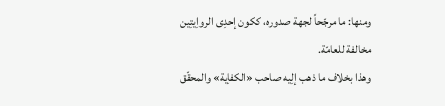ومنها: ما مرجّحاً لجهة صدوره، ککون إحدِی الرواِیتِین مخالفة للعامّة.
وهذا بخلاف ما ذهب إلِیه صاحب «الکفاِیة» والمحقّق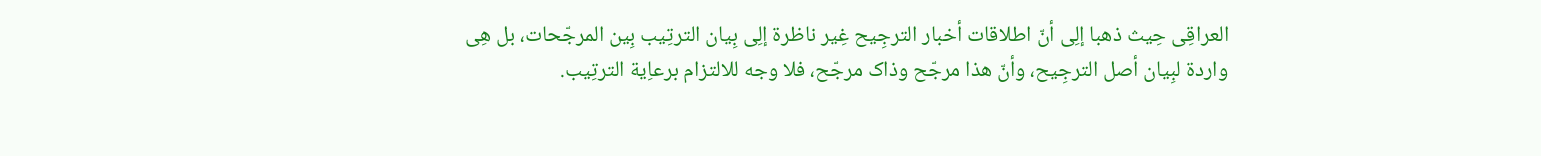العراقِی حِیث ذهبا إلِی أنّ اطلاقات أخبار الترجِیح غِیر ناظرة إلِی بِیان الترتِیب بِین المرجّحات، بل هِی واردة لبِیان أصل الترجِیح، وأنّ هذا مرجّح وذاک مرجّح، فلا وجه للالتزام برعاِیة الترتِیب.